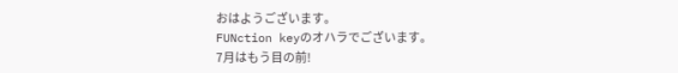おはようございます。
FUNction keyのオハラでございます。
7月はもう目の前!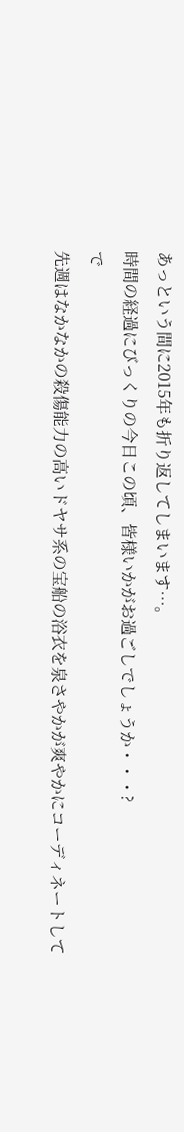あっという間に2015年も折り返してしまいます…。
時間の経過にびっくりの今日この頃、皆様いかがお過ごしでしょうか・・・?
で
先週はなかなかの殺傷能力の高いドヤサ系の宝船の浴衣を泉さやかが爽やかにコーディネートして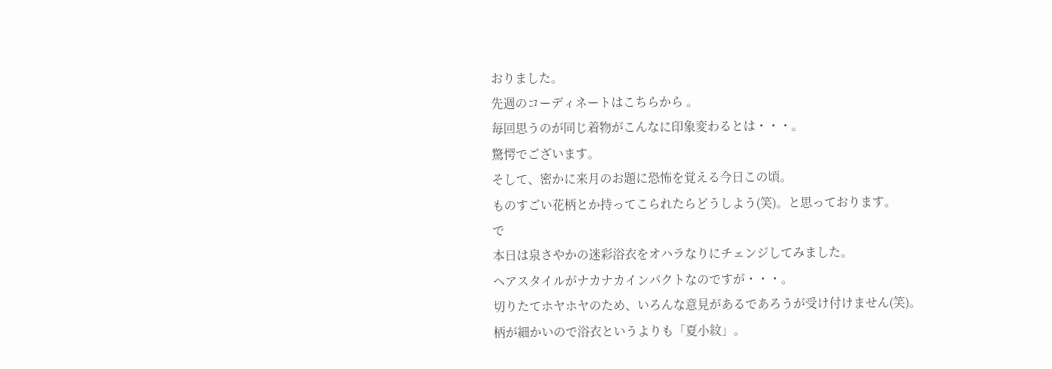おりました。
先週のコーディネートはこちらから 。
毎回思うのが同じ着物がこんなに印象変わるとは・・・。
驚愕でございます。
そして、密かに来月のお題に恐怖を覚える今日この頃。
ものすごい花柄とか持ってこられたらどうしよう(笑)。と思っております。
で
本日は泉さやかの迷彩浴衣をオハラなりにチェンジしてみました。
ヘアスタイルがナカナカインパクトなのですが・・・。
切りたてホヤホヤのため、いろんな意見があるであろうが受け付けません(笑)。
柄が細かいので浴衣というよりも「夏小紋」。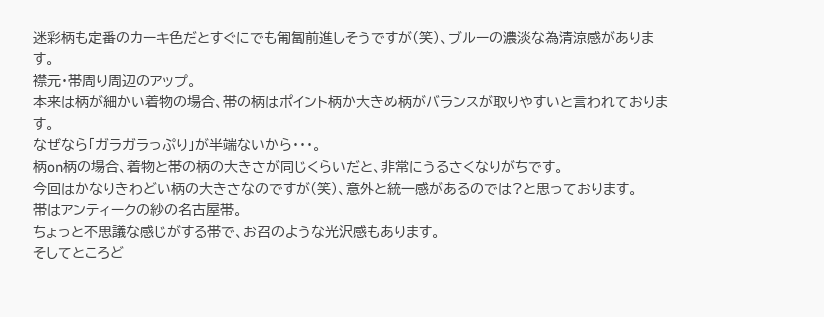迷彩柄も定番のカーキ色だとすぐにでも匍匐前進しそうですが(笑)、ブルーの濃淡な為清涼感があります。
襟元・帯周り周辺のアップ。
本来は柄が細かい着物の場合、帯の柄はポイント柄か大きめ柄がバランスが取りやすいと言われております。
なぜなら「ガラガラっぷり」が半端ないから・・・。
柄on柄の場合、着物と帯の柄の大きさが同じくらいだと、非常にうるさくなりがちです。
今回はかなりきわどい柄の大きさなのですが(笑)、意外と統一感があるのでは?と思っております。
帯はアンティークの紗の名古屋帯。
ちょっと不思議な感じがする帯で、お召のような光沢感もあります。
そしてところど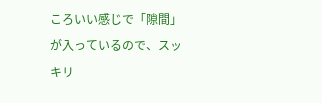ころいい感じで「隙間」が入っているので、スッキリ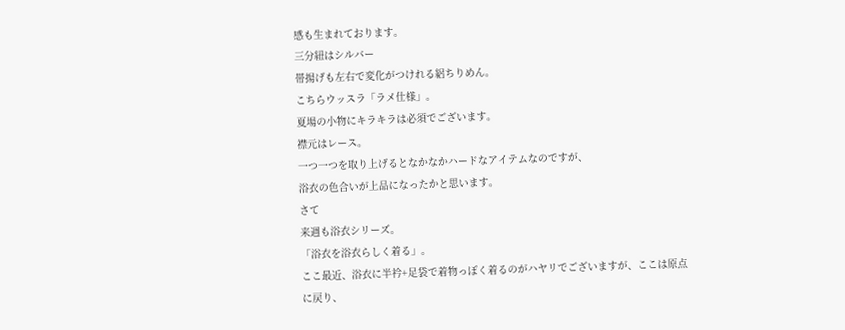感も生まれております。
三分紐はシルバー
帯揚げも左右で変化がつけれる絽ちりめん。
こちらウッスラ「ラメ仕様」。
夏場の小物にキラキラは必須でございます。
襟元はレース。
一つ一つを取り上げるとなかなかハードなアイテムなのですが、
浴衣の色合いが上品になったかと思います。
さて
来週も浴衣シリーズ。
「浴衣を浴衣らしく着る」。
ここ最近、浴衣に半衿+足袋で着物っぽく着るのがハヤリでございますが、ここは原点に戻り、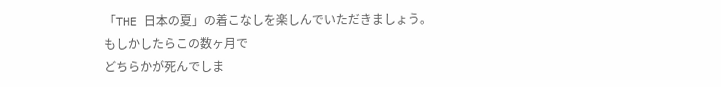「THE 日本の夏」の着こなしを楽しんでいただきましょう。
もしかしたらこの数ヶ月で
どちらかが死んでしま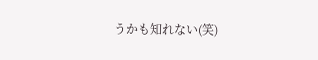うかも知れない(笑)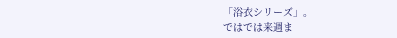「浴衣シリーズ」。
ではでは来週ま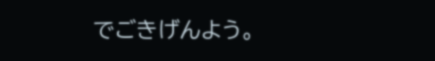でごきげんよう。